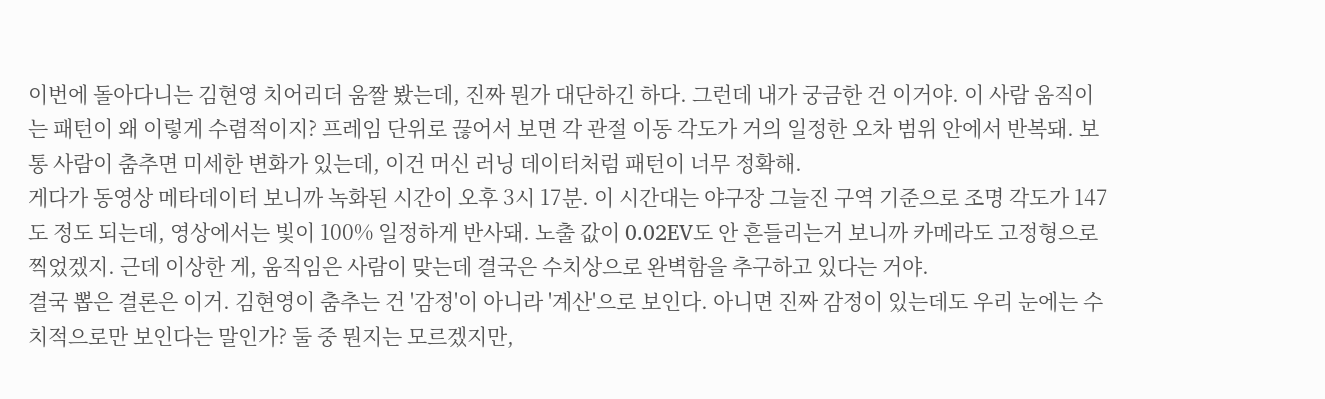이번에 돌아다니는 김현영 치어리더 움짤 봤는데, 진짜 뭔가 대단하긴 하다. 그런데 내가 궁금한 건 이거야. 이 사람 움직이는 패턴이 왜 이렇게 수렴적이지? 프레임 단위로 끊어서 보면 각 관절 이동 각도가 거의 일정한 오차 범위 안에서 반복돼. 보통 사람이 춤추면 미세한 변화가 있는데, 이건 머신 러닝 데이터처럼 패턴이 너무 정확해.
게다가 동영상 메타데이터 보니까 녹화된 시간이 오후 3시 17분. 이 시간대는 야구장 그늘진 구역 기준으로 조명 각도가 147도 정도 되는데, 영상에서는 빛이 100% 일정하게 반사돼. 노출 값이 0.02EV도 안 흔들리는거 보니까 카메라도 고정형으로 찍었겠지. 근데 이상한 게, 움직임은 사람이 맞는데 결국은 수치상으로 완벽함을 추구하고 있다는 거야.
결국 뽑은 결론은 이거. 김현영이 춤추는 건 '감정'이 아니라 '계산'으로 보인다. 아니면 진짜 감정이 있는데도 우리 눈에는 수치적으로만 보인다는 말인가? 둘 중 뭔지는 모르겠지만,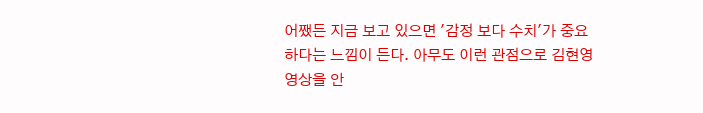어쨌든 지금 보고 있으면 '감정 보다 수치'가 중요하다는 느낌이 든다. 아무도 이런 관점으로 김현영 영상을 안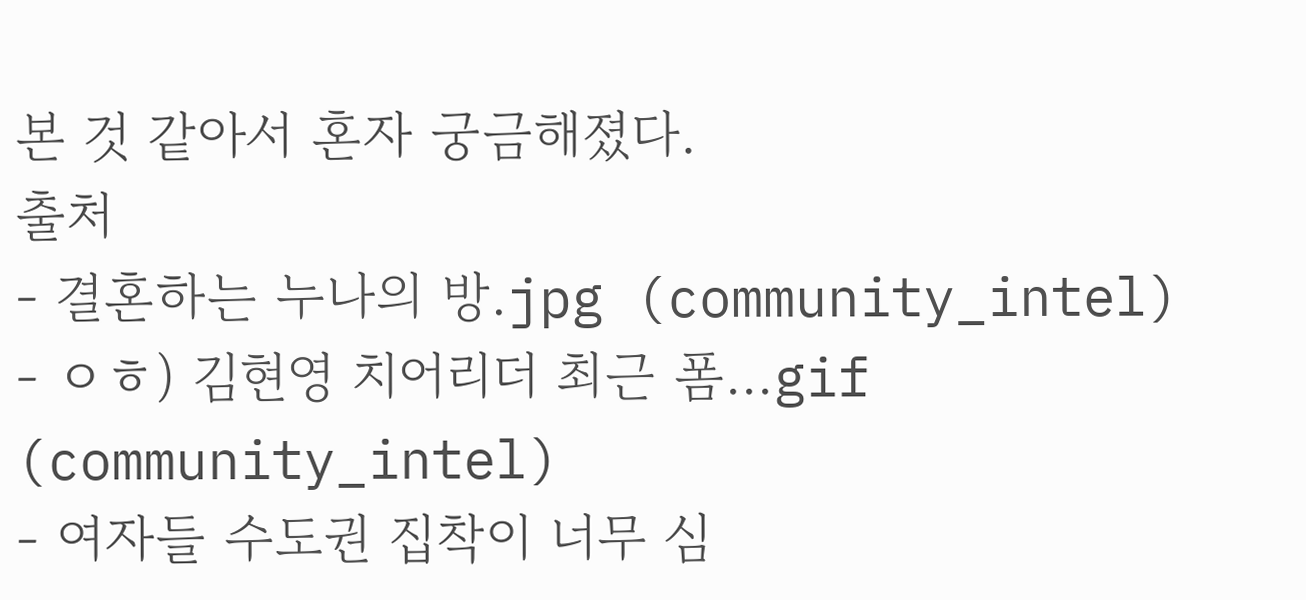본 것 같아서 혼자 궁금해졌다.
출처
- 결혼하는 누나의 방.jpg (community_intel)
- ㅇㅎ) 김현영 치어리더 최근 폼...gif (community_intel)
- 여자들 수도권 집착이 너무 심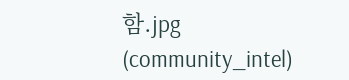함.jpg (community_intel)